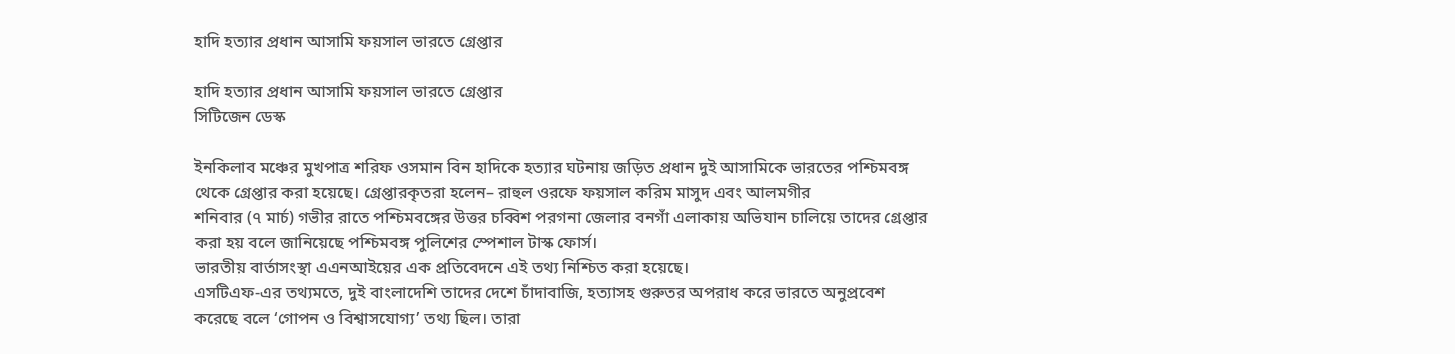হাদি হত্যার প্রধান আসামি ফয়সাল ভারতে গ্রেপ্তার

হাদি হত্যার প্রধান আসামি ফয়সাল ভারতে গ্রেপ্তার
সিটিজেন ডেস্ক

ইনকিলাব মঞ্চের মুখপাত্র শরিফ ওসমান বিন হাদিকে হত্যার ঘটনায় জড়িত প্রধান দুই আসামিকে ভারতের পশ্চিমবঙ্গ থেকে গ্রেপ্তার করা হয়েছে। গ্রেপ্তারকৃতরা হলেন– রাহুল ওরফে ফয়সাল করিম মাসুদ এবং আলমগীর
শনিবার (৭ মার্চ) গভীর রাতে পশ্চিমবঙ্গের উত্তর চব্বিশ পরগনা জেলার বনগাঁ এলাকায় অভিযান চালিয়ে তাদের গ্রেপ্তার করা হয় বলে জানিয়েছে পশ্চিমবঙ্গ পুলিশের স্পেশাল টাস্ক ফোর্স।
ভারতীয় বার্তাসংস্থা এএনআইয়ের এক প্রতিবেদনে এই তথ্য নিশ্চিত করা হয়েছে।
এসটিএফ-এর তথ্যমতে, দুই বাংলাদেশি তাদের দেশে চাঁদাবাজি, হত্যাসহ গুরুতর অপরাধ করে ভারতে অনুপ্রবেশ করেছে বলে ‘গোপন ও বিশ্বাসযোগ্য’ তথ্য ছিল। তারা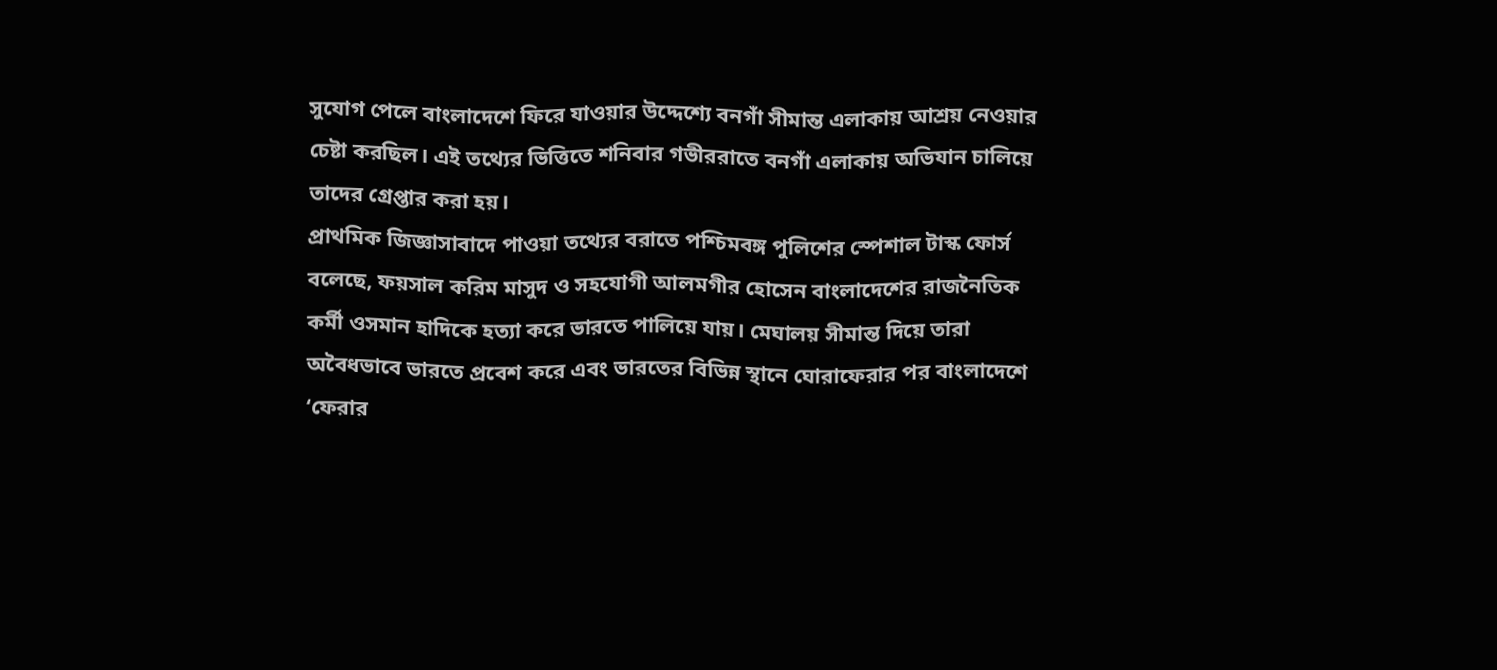সুযোগ পেলে বাংলাদেশে ফিরে যাওয়ার উদ্দেশ্যে বনগাঁ সীমান্ত এলাকায় আশ্রয় নেওয়ার চেষ্টা করছিল। এই তথ্যের ভিত্তিতে শনিবার গভীররাতে বনগাঁ এলাকায় অভিযান চালিয়ে তাদের গ্রেপ্তার করা হয়।
প্রাথমিক জিজ্ঞাসাবাদে পাওয়া তথ্যের বরাতে পশ্চিমবঙ্গ পুলিশের স্পেশাল টাস্ক ফোর্স বলেছে, ফয়সাল করিম মাসুদ ও সহযোগী আলমগীর হোসেন বাংলাদেশের রাজনৈতিক কর্মী ওসমান হাদিকে হত্যা করে ভারতে পালিয়ে যায়। মেঘালয় সীমান্ত দিয়ে তারা অবৈধভাবে ভারতে প্রবেশ করে এবং ভারতের বিভিন্ন স্থানে ঘোরাফেরার পর বাংলাদেশে ‘ফেরার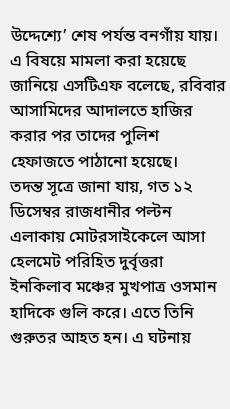উদ্দেশ্যে’ শেষ পর্যন্ত বনগাঁয় যায়।
এ বিষয়ে মামলা করা হয়েছে জানিয়ে এসটিএফ বলেছে, রবিবার আসামিদের আদালতে হাজির করার পর তাদের পুলিশ হেফাজতে পাঠানো হয়েছে।
তদন্ত সূত্রে জানা যায়, গত ১২ ডিসেম্বর রাজধানীর পল্টন এলাকায় মোটরসাইকেলে আসা হেলমেট পরিহিত দুর্বৃত্তরা ইনকিলাব মঞ্চের মুখপাত্র ওসমান হাদিকে গুলি করে। এতে তিনি গুরুতর আহত হন। এ ঘটনায়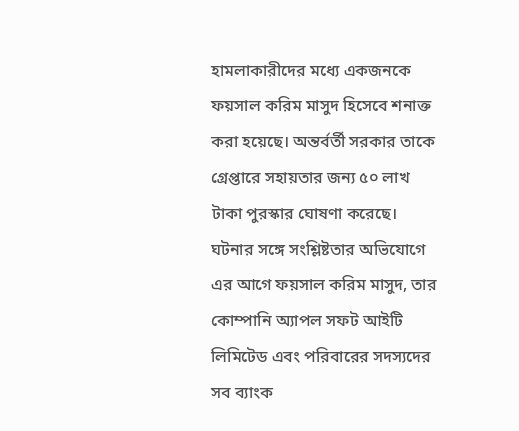হামলাকারীদের মধ্যে একজনকে ফয়সাল করিম মাসুদ হিসেবে শনাক্ত করা হয়েছে। অন্তর্বর্তী সরকার তাকে গ্রেপ্তারে সহায়তার জন্য ৫০ লাখ টাকা পুরস্কার ঘোষণা করেছে।
ঘটনার সঙ্গে সংশ্লিষ্টতার অভিযোগে এর আগে ফয়সাল করিম মাসুদ, তার কোম্পানি অ্যাপল সফট আইটি লিমিটেড এবং পরিবারের সদস্যদের সব ব্যাংক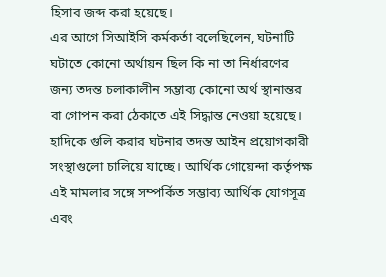হিসাব জব্দ করা হয়েছে।
এর আগে সিআইসি কর্মকর্তা বলেছিলেন, ঘটনাটি ঘটাতে কোনো অর্থায়ন ছিল কি না তা নির্ধারণের জন্য তদন্ত চলাকালীন সম্ভাব্য কোনো অর্থ স্থানান্তর বা গোপন করা ঠেকাতে এই সিদ্ধান্ত নেওয়া হয়েছে।
হাদিকে গুলি করার ঘটনার তদন্ত আইন প্রয়োগকারী সংস্থাগুলো চালিয়ে যাচ্ছে। আর্থিক গোয়েন্দা কর্তৃপক্ষ এই মামলার সঙ্গে সম্পর্কিত সম্ভাব্য আর্থিক যোগসূত্র এবং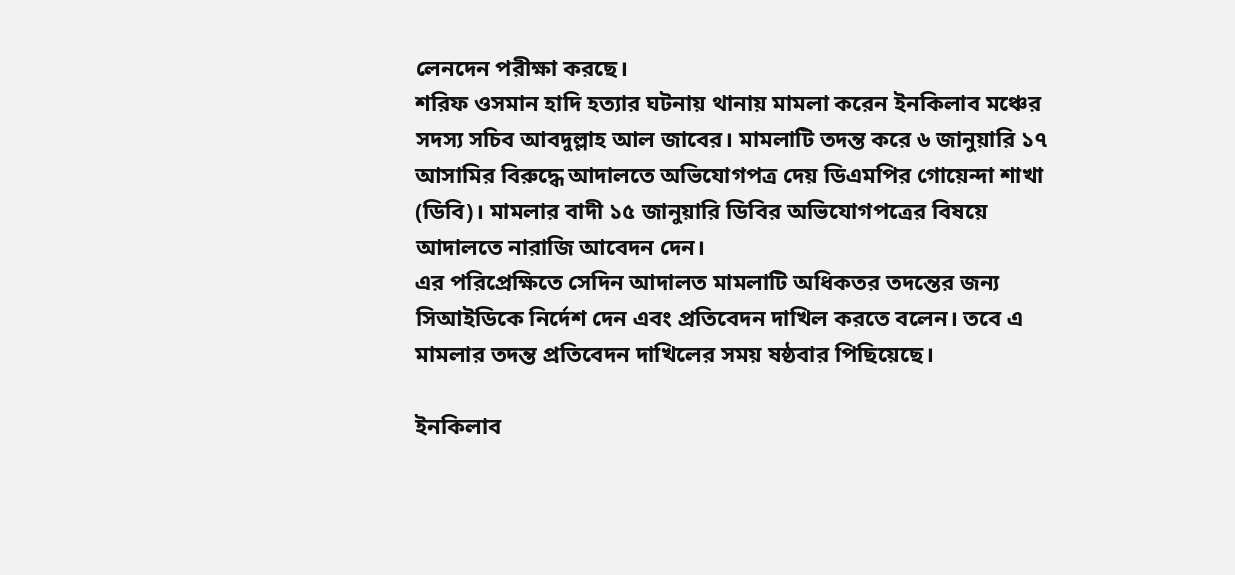লেনদেন পরীক্ষা করছে।
শরিফ ওসমান হাদি হত্যার ঘটনায় থানায় মামলা করেন ইনকিলাব মঞ্চের সদস্য সচিব আবদুল্লাহ আল জাবের। মামলাটি তদন্ত করে ৬ জানুয়ারি ১৭ আসামির বিরুদ্ধে আদালতে অভিযোগপত্র দেয় ডিএমপির গোয়েন্দা শাখা (ডিবি)। মামলার বাদী ১৫ জানুয়ারি ডিবির অভিযোগপত্রের বিষয়ে আদালতে নারাজি আবেদন দেন।
এর পরিপ্রেক্ষিতে সেদিন আদালত মামলাটি অধিকতর তদন্তের জন্য সিআইডিকে নির্দেশ দেন এবং প্রতিবেদন দাখিল করতে বলেন। তবে এ মামলার তদন্ত প্রতিবেদন দাখিলের সময় ষষ্ঠবার পিছিয়েছে।

ইনকিলাব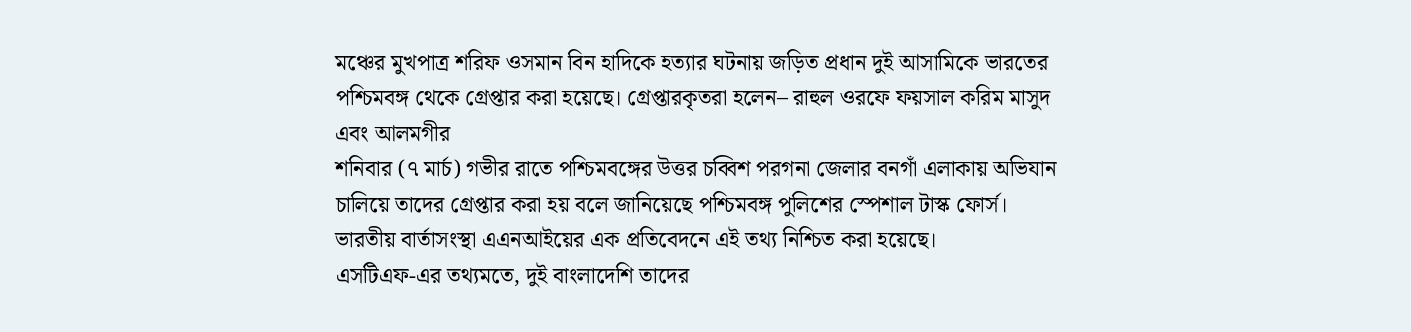মঞ্চের মুখপাত্র শরিফ ওসমান বিন হাদিকে হত্যার ঘটনায় জড়িত প্রধান দুই আসামিকে ভারতের পশ্চিমবঙ্গ থেকে গ্রেপ্তার করা হয়েছে। গ্রেপ্তারকৃতরা হলেন– রাহুল ওরফে ফয়সাল করিম মাসুদ এবং আলমগীর
শনিবার (৭ মার্চ) গভীর রাতে পশ্চিমবঙ্গের উত্তর চব্বিশ পরগনা জেলার বনগাঁ এলাকায় অভিযান চালিয়ে তাদের গ্রেপ্তার করা হয় বলে জানিয়েছে পশ্চিমবঙ্গ পুলিশের স্পেশাল টাস্ক ফোর্স।
ভারতীয় বার্তাসংস্থা এএনআইয়ের এক প্রতিবেদনে এই তথ্য নিশ্চিত করা হয়েছে।
এসটিএফ-এর তথ্যমতে, দুই বাংলাদেশি তাদের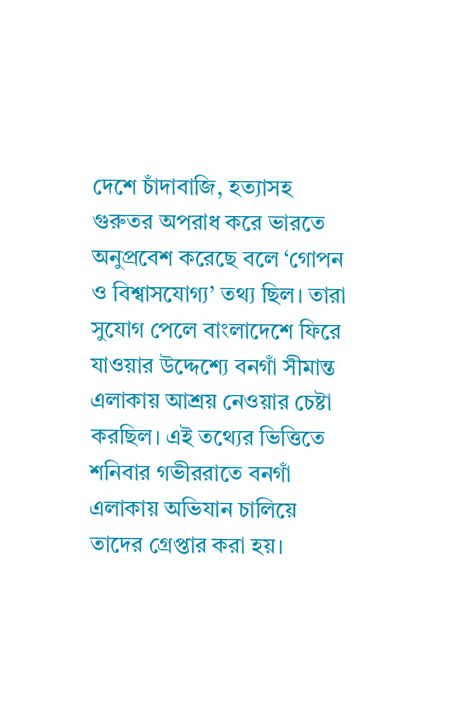দেশে চাঁদাবাজি, হত্যাসহ গুরুতর অপরাধ করে ভারতে অনুপ্রবেশ করেছে বলে ‘গোপন ও বিশ্বাসযোগ্য’ তথ্য ছিল। তারা সুযোগ পেলে বাংলাদেশে ফিরে যাওয়ার উদ্দেশ্যে বনগাঁ সীমান্ত এলাকায় আশ্রয় নেওয়ার চেষ্টা করছিল। এই তথ্যের ভিত্তিতে শনিবার গভীররাতে বনগাঁ এলাকায় অভিযান চালিয়ে তাদের গ্রেপ্তার করা হয়।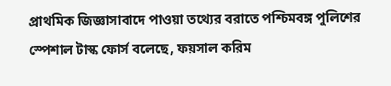প্রাথমিক জিজ্ঞাসাবাদে পাওয়া তথ্যের বরাতে পশ্চিমবঙ্গ পুলিশের স্পেশাল টাস্ক ফোর্স বলেছে, ফয়সাল করিম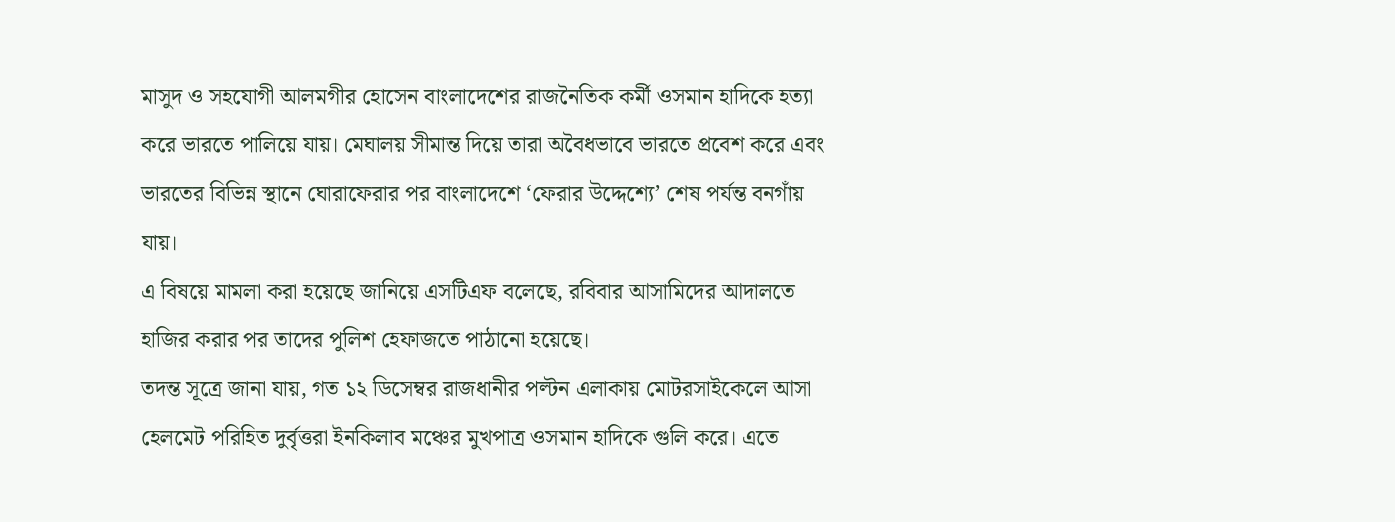মাসুদ ও সহযোগী আলমগীর হোসেন বাংলাদেশের রাজনৈতিক কর্মী ওসমান হাদিকে হত্যা করে ভারতে পালিয়ে যায়। মেঘালয় সীমান্ত দিয়ে তারা অবৈধভাবে ভারতে প্রবেশ করে এবং ভারতের বিভিন্ন স্থানে ঘোরাফেরার পর বাংলাদেশে ‘ফেরার উদ্দেশ্যে’ শেষ পর্যন্ত বনগাঁয় যায়।
এ বিষয়ে মামলা করা হয়েছে জানিয়ে এসটিএফ বলেছে, রবিবার আসামিদের আদালতে হাজির করার পর তাদের পুলিশ হেফাজতে পাঠানো হয়েছে।
তদন্ত সূত্রে জানা যায়, গত ১২ ডিসেম্বর রাজধানীর পল্টন এলাকায় মোটরসাইকেলে আসা হেলমেট পরিহিত দুর্বৃত্তরা ইনকিলাব মঞ্চের মুখপাত্র ওসমান হাদিকে গুলি করে। এতে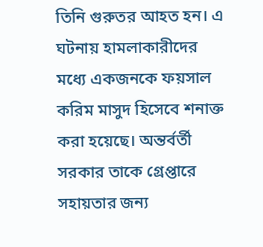তিনি গুরুতর আহত হন। এ ঘটনায় হামলাকারীদের মধ্যে একজনকে ফয়সাল করিম মাসুদ হিসেবে শনাক্ত করা হয়েছে। অন্তর্বর্তী সরকার তাকে গ্রেপ্তারে সহায়তার জন্য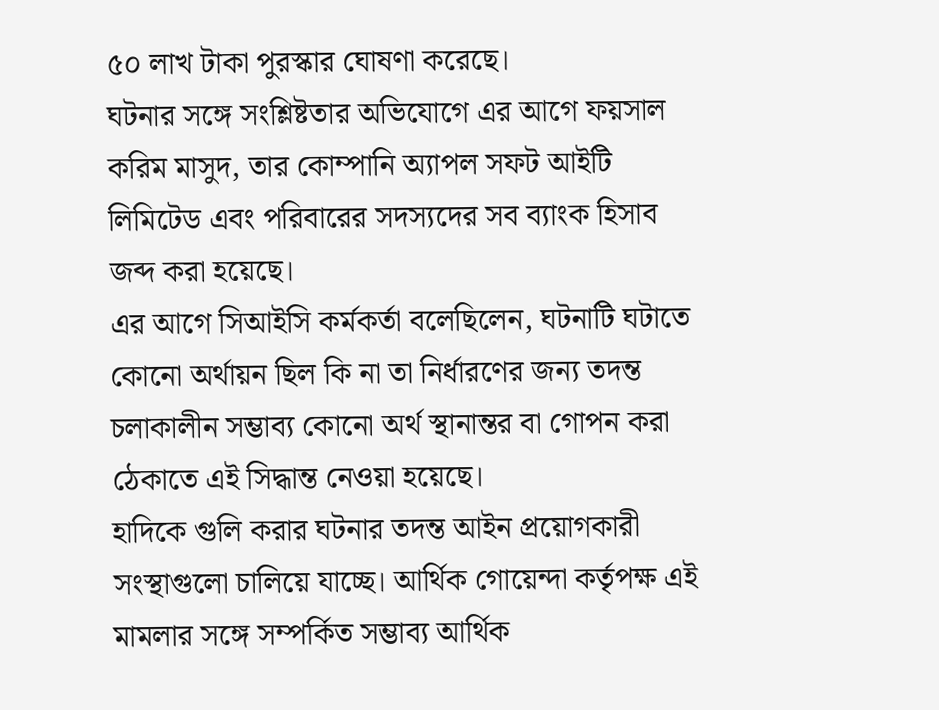৫০ লাখ টাকা পুরস্কার ঘোষণা করেছে।
ঘটনার সঙ্গে সংশ্লিষ্টতার অভিযোগে এর আগে ফয়সাল করিম মাসুদ, তার কোম্পানি অ্যাপল সফট আইটি লিমিটেড এবং পরিবারের সদস্যদের সব ব্যাংক হিসাব জব্দ করা হয়েছে।
এর আগে সিআইসি কর্মকর্তা বলেছিলেন, ঘটনাটি ঘটাতে কোনো অর্থায়ন ছিল কি না তা নির্ধারণের জন্য তদন্ত চলাকালীন সম্ভাব্য কোনো অর্থ স্থানান্তর বা গোপন করা ঠেকাতে এই সিদ্ধান্ত নেওয়া হয়েছে।
হাদিকে গুলি করার ঘটনার তদন্ত আইন প্রয়োগকারী সংস্থাগুলো চালিয়ে যাচ্ছে। আর্থিক গোয়েন্দা কর্তৃপক্ষ এই মামলার সঙ্গে সম্পর্কিত সম্ভাব্য আর্থিক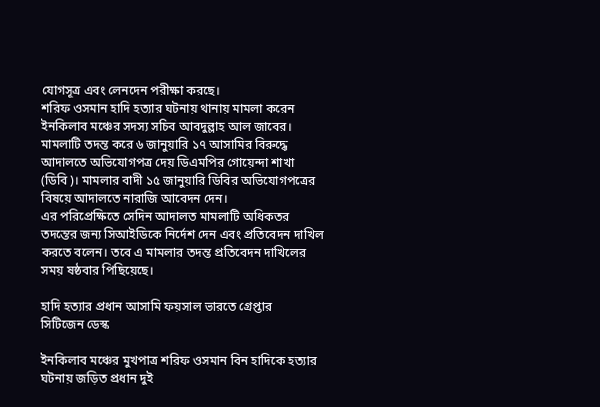যোগসূত্র এবং লেনদেন পরীক্ষা করছে।
শরিফ ওসমান হাদি হত্যার ঘটনায় থানায় মামলা করেন ইনকিলাব মঞ্চের সদস্য সচিব আবদুল্লাহ আল জাবের। মামলাটি তদন্ত করে ৬ জানুয়ারি ১৭ আসামির বিরুদ্ধে আদালতে অভিযোগপত্র দেয় ডিএমপির গোয়েন্দা শাখা (ডিবি)। মামলার বাদী ১৫ জানুয়ারি ডিবির অভিযোগপত্রের বিষয়ে আদালতে নারাজি আবেদন দেন।
এর পরিপ্রেক্ষিতে সেদিন আদালত মামলাটি অধিকতর তদন্তের জন্য সিআইডিকে নির্দেশ দেন এবং প্রতিবেদন দাখিল করতে বলেন। তবে এ মামলার তদন্ত প্রতিবেদন দাখিলের সময় ষষ্ঠবার পিছিয়েছে।

হাদি হত্যার প্রধান আসামি ফয়সাল ভারতে গ্রেপ্তার
সিটিজেন ডেস্ক

ইনকিলাব মঞ্চের মুখপাত্র শরিফ ওসমান বিন হাদিকে হত্যার ঘটনায় জড়িত প্রধান দুই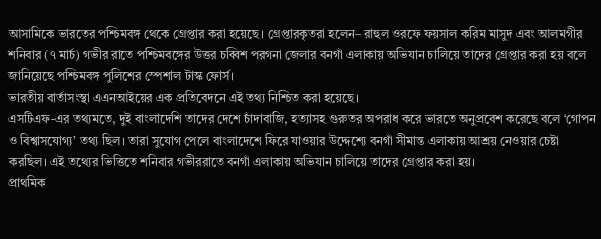আসামিকে ভারতের পশ্চিমবঙ্গ থেকে গ্রেপ্তার করা হয়েছে। গ্রেপ্তারকৃতরা হলেন– রাহুল ওরফে ফয়সাল করিম মাসুদ এবং আলমগীর
শনিবার (৭ মার্চ) গভীর রাতে পশ্চিমবঙ্গের উত্তর চব্বিশ পরগনা জেলার বনগাঁ এলাকায় অভিযান চালিয়ে তাদের গ্রেপ্তার করা হয় বলে জানিয়েছে পশ্চিমবঙ্গ পুলিশের স্পেশাল টাস্ক ফোর্স।
ভারতীয় বার্তাসংস্থা এএনআইয়ের এক প্রতিবেদনে এই তথ্য নিশ্চিত করা হয়েছে।
এসটিএফ-এর তথ্যমতে, দুই বাংলাদেশি তাদের দেশে চাঁদাবাজি, হত্যাসহ গুরুতর অপরাধ করে ভারতে অনুপ্রবেশ করেছে বলে ‘গোপন ও বিশ্বাসযোগ্য’ তথ্য ছিল। তারা সুযোগ পেলে বাংলাদেশে ফিরে যাওয়ার উদ্দেশ্যে বনগাঁ সীমান্ত এলাকায় আশ্রয় নেওয়ার চেষ্টা করছিল। এই তথ্যের ভিত্তিতে শনিবার গভীররাতে বনগাঁ এলাকায় অভিযান চালিয়ে তাদের গ্রেপ্তার করা হয়।
প্রাথমিক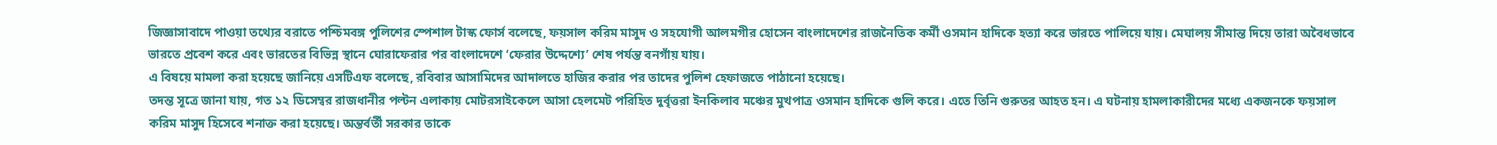জিজ্ঞাসাবাদে পাওয়া তথ্যের বরাতে পশ্চিমবঙ্গ পুলিশের স্পেশাল টাস্ক ফোর্স বলেছে, ফয়সাল করিম মাসুদ ও সহযোগী আলমগীর হোসেন বাংলাদেশের রাজনৈতিক কর্মী ওসমান হাদিকে হত্যা করে ভারতে পালিয়ে যায়। মেঘালয় সীমান্ত দিয়ে তারা অবৈধভাবে ভারতে প্রবেশ করে এবং ভারতের বিভিন্ন স্থানে ঘোরাফেরার পর বাংলাদেশে ‘ফেরার উদ্দেশ্যে’ শেষ পর্যন্ত বনগাঁয় যায়।
এ বিষয়ে মামলা করা হয়েছে জানিয়ে এসটিএফ বলেছে, রবিবার আসামিদের আদালতে হাজির করার পর তাদের পুলিশ হেফাজতে পাঠানো হয়েছে।
তদন্ত সূত্রে জানা যায়, গত ১২ ডিসেম্বর রাজধানীর পল্টন এলাকায় মোটরসাইকেলে আসা হেলমেট পরিহিত দুর্বৃত্তরা ইনকিলাব মঞ্চের মুখপাত্র ওসমান হাদিকে গুলি করে। এতে তিনি গুরুতর আহত হন। এ ঘটনায় হামলাকারীদের মধ্যে একজনকে ফয়সাল করিম মাসুদ হিসেবে শনাক্ত করা হয়েছে। অন্তর্বর্তী সরকার তাকে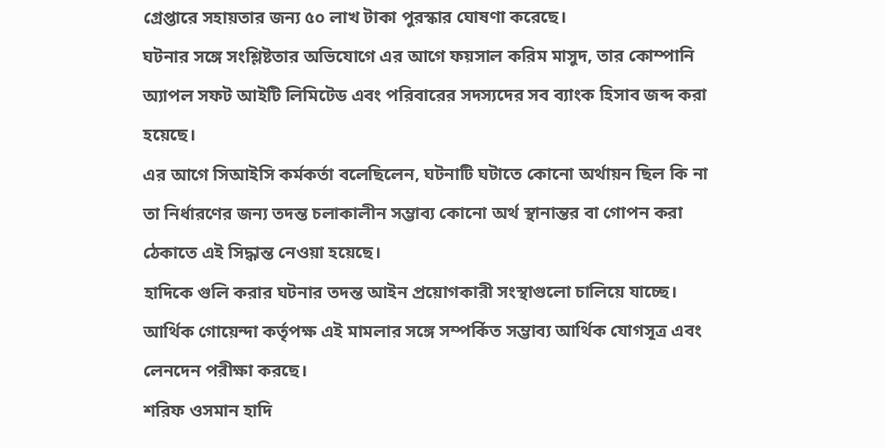গ্রেপ্তারে সহায়তার জন্য ৫০ লাখ টাকা পুরস্কার ঘোষণা করেছে।
ঘটনার সঙ্গে সংশ্লিষ্টতার অভিযোগে এর আগে ফয়সাল করিম মাসুদ, তার কোম্পানি অ্যাপল সফট আইটি লিমিটেড এবং পরিবারের সদস্যদের সব ব্যাংক হিসাব জব্দ করা হয়েছে।
এর আগে সিআইসি কর্মকর্তা বলেছিলেন, ঘটনাটি ঘটাতে কোনো অর্থায়ন ছিল কি না তা নির্ধারণের জন্য তদন্ত চলাকালীন সম্ভাব্য কোনো অর্থ স্থানান্তর বা গোপন করা ঠেকাতে এই সিদ্ধান্ত নেওয়া হয়েছে।
হাদিকে গুলি করার ঘটনার তদন্ত আইন প্রয়োগকারী সংস্থাগুলো চালিয়ে যাচ্ছে। আর্থিক গোয়েন্দা কর্তৃপক্ষ এই মামলার সঙ্গে সম্পর্কিত সম্ভাব্য আর্থিক যোগসূত্র এবং লেনদেন পরীক্ষা করছে।
শরিফ ওসমান হাদি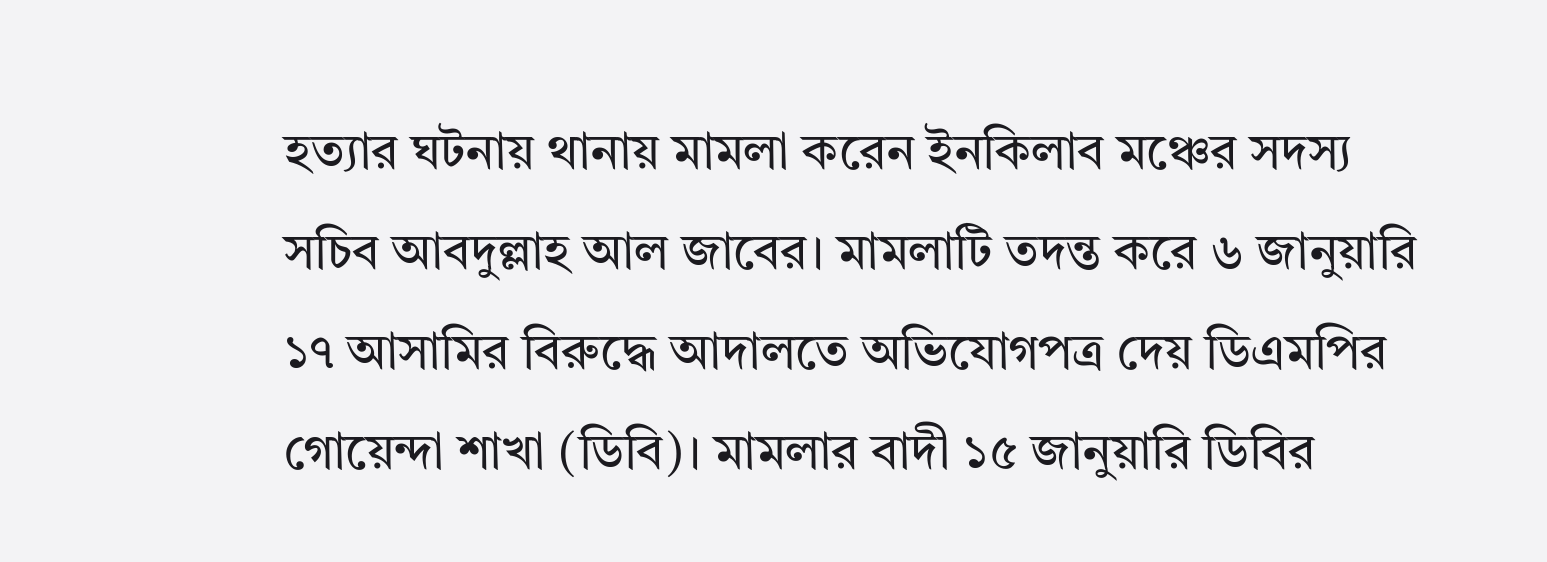হত্যার ঘটনায় থানায় মামলা করেন ইনকিলাব মঞ্চের সদস্য সচিব আবদুল্লাহ আল জাবের। মামলাটি তদন্ত করে ৬ জানুয়ারি ১৭ আসামির বিরুদ্ধে আদালতে অভিযোগপত্র দেয় ডিএমপির গোয়েন্দা শাখা (ডিবি)। মামলার বাদী ১৫ জানুয়ারি ডিবির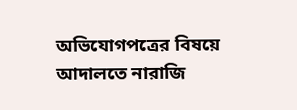অভিযোগপত্রের বিষয়ে আদালতে নারাজি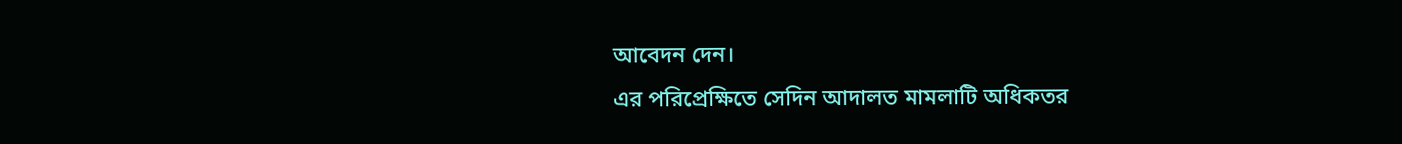আবেদন দেন।
এর পরিপ্রেক্ষিতে সেদিন আদালত মামলাটি অধিকতর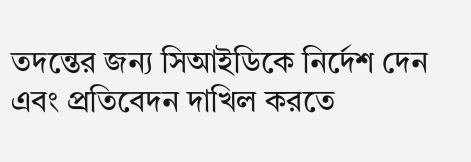তদন্তের জন্য সিআইডিকে নির্দেশ দেন এবং প্রতিবেদন দাখিল করতে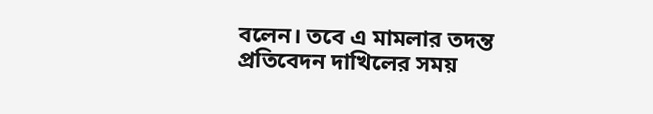বলেন। তবে এ মামলার তদন্ত প্রতিবেদন দাখিলের সময়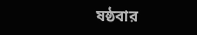ষষ্ঠবার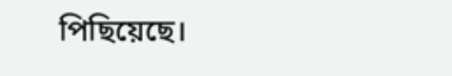পিছিয়েছে।